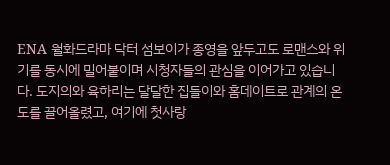ENA 월화드라마 닥터 섬보이가 종영을 앞두고도 로맨스와 위기를 동시에 밀어붙이며 시청자들의 관심을 이어가고 있습니다. 도지의와 육하리는 달달한 집들이와 홈데이트로 관계의 온도를 끌어올렸고, 여기에 첫사랑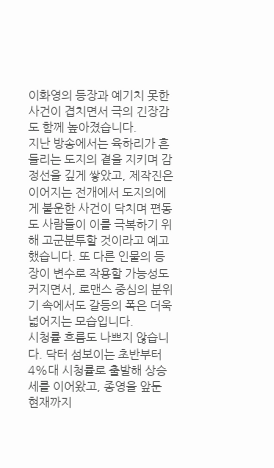이화영의 등장과 예기치 못한 사건이 겹치면서 극의 긴장감도 함께 높아졌습니다.
지난 방송에서는 육하리가 흔들리는 도지의 곁을 지키며 감정선을 깊게 쌓았고, 제작진은 이어지는 전개에서 도지의에게 불운한 사건이 닥치며 편동도 사람들이 이를 극복하기 위해 고군분투할 것이라고 예고했습니다. 또 다른 인물의 등장이 변수로 작용할 가능성도 커지면서, 로맨스 중심의 분위기 속에서도 갈등의 폭은 더욱 넓어지는 모습입니다.
시청률 흐름도 나쁘지 않습니다. 닥터 섬보이는 초반부터 4%대 시청률로 출발해 상승세를 이어왔고, 종영을 앞둔 현재까지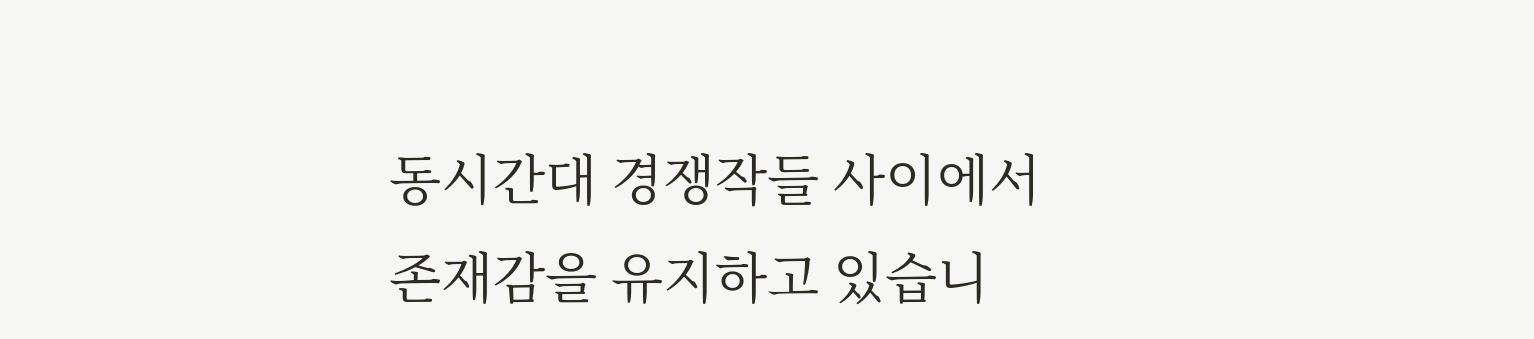동시간대 경쟁작들 사이에서 존재감을 유지하고 있습니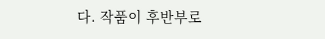다. 작품이 후반부로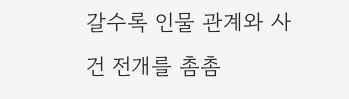갈수록 인물 관계와 사건 전개를 촘촘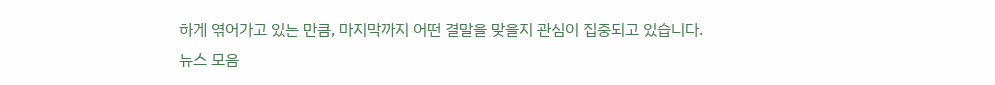하게 엮어가고 있는 만큼, 마지막까지 어떤 결말을 맞을지 관심이 집중되고 있습니다.
뉴스 모음